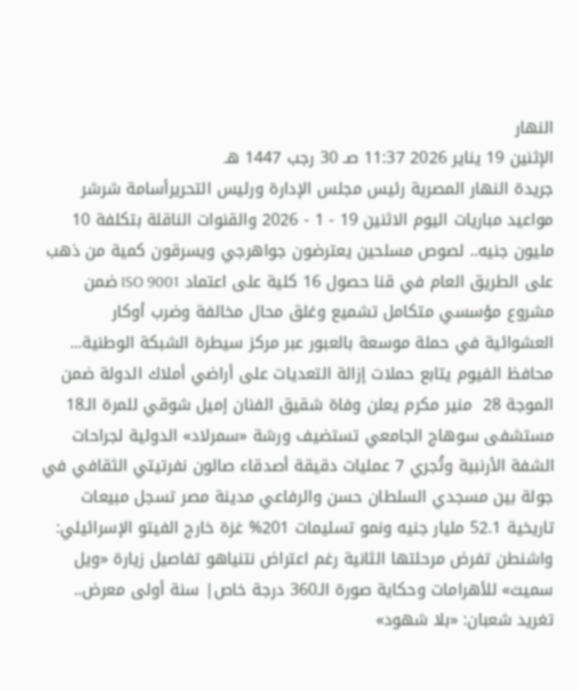النهار
الإثنين 19 يناير 2026 11:37 صـ 30 رجب 1447 هـ
جريدة النهار المصرية رئيس مجلس الإدارة ورئيس التحريرأسامة شرشر
مواعيد مباريات اليوم الاثنين 19 - 1 - 2026 والقنوات الناقلة بتكلفة 10 مليون جنيه.. لصوص مسلحين يعترضون جواهرجي ويسرقون كمية من ذهب على الطريق العام في قنا حصول 16 كلية على اعتماد ISO 9001 ضمن مشروع مؤسسي متكامل تشميع وغلق محال مخالفة وضرب أوكار العشوائية في حملة موسعة بالعبور عبر مركز سيطرة الشبكة الوطنية... محافظ الفيوم يتابع حملات إزالة التعديات على أراضي أملاك الدولة ضمن الموجة 28  منير مكرم يعلن وفاة شقيق الفنان إميل شوقي للمرة الـ18 مستشفى سوهاج الجامعي تستضيف ورشة «سمرلاد» الدولية لجراحات الشفة الأرنبية وتُجري 7 عمليات دقيقة أصدقاء صالون نفرتيتي الثقافي في جولة بين مسجدي السلطان حسن والرفاعي مدينة مصر تسجل مبيعات تاريخية 52.1 مليار جنيه ونمو تسليمات 201% غزة خارج الفيتو الإسرائيلي: واشنطن تفرض مرحلتها الثانية رغم اعتراض نتنياهو تفاصيل زيارة «ويل سميث» للأهرامات وحكاية صورة الـ360 درجة خاص| سنة أولى معرض.. تغريد شعبان: «بلا شهود»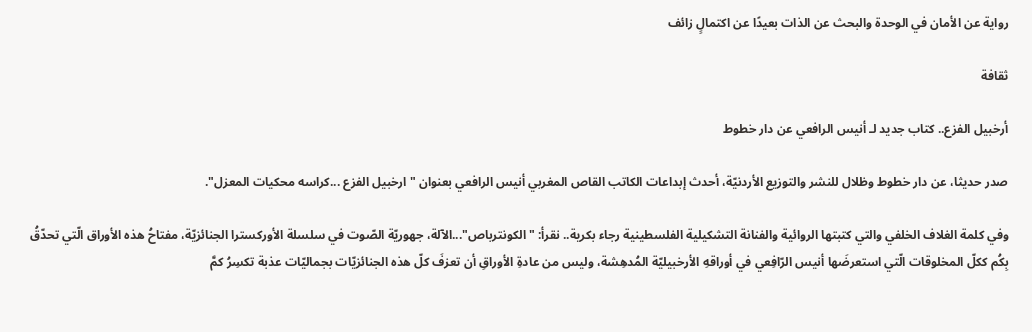رواية عن الأمان في الوحدة والبحث عن الذات بعيدًا عن اكتمالٍ زائف

ثقافة

أرخبيل الفزع.. كتاب جديد لـ أنيس الرافعي عن دار خطوط

صدر حديثا، عن دار خطوط وظلال للنشر والتوزيع الأردنيّة، أحدث إبداعات الكاتب القاص المغربي أنيس الرافعي بعنوان "ارخبيل الفزع ...كراسه محكيات المعزل".

وفي كلمة الغلاف الخلفي والتي كتبتها الروائية والفنانة التشكيلية الفلسطينية رجاء بكرية.. نقرأ: "الكونترباص"...الآلة، جهوريّة الصّوت في سلسلة الأوركسترا الجنائزيّة، مفتاحُ هذه الأوراق الّتي تحدّقُ بِكُم ككلّ المخلوقات الّتي استعرضَها أنيس الرّافِعي في أوراقهِ الأرخبيليّة المُدهِشة، وليس من عادةِ الأوراقِ أن تعزفَ كلّ هذه الجنائزيّات بجماليّات عذبة تكسِرُ كمَّ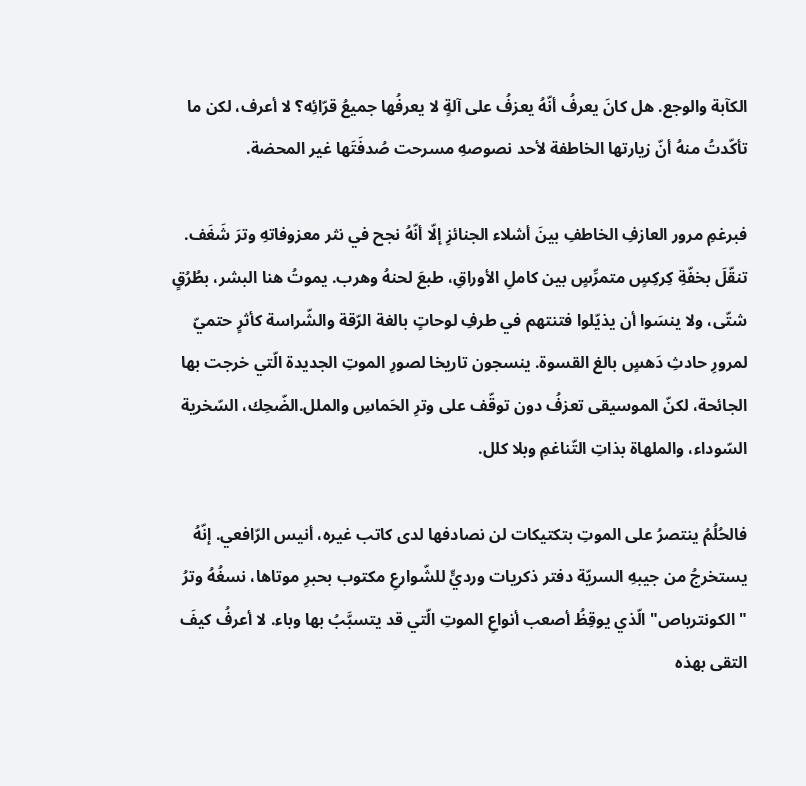الكآبة والوجع. هل كانَ يعرفُ أنّهُ يعزفُ على آلةٍ لا يعرفُها جميعُ قرّائِه؟ لا أعرف، لكن ما تأكّدتُ منهُ أنّ زيارتها الخاطفة لأحد نصوصهِ مسرحت صُدفَتَها غير المحضة.

فبرغمِ مرور العازفِ الخاطفِ بينَ أشلاء الجنائزِ إلّا أنّهُ نجح في نثر معزوفاتهِ وترَ شَغَف. تنقّلَ بخفّةِ كِركِسٍ متمرِّسٍ بين كاملِ الأوراقِ، طبعَ لحنهُ وهرب. يموتُ هنا البشر، بطُرُقٍ شتّى، ولا ينسَوا أن يذيّلوا فتنتهم في طرفِ لوحاتٍ بالغة الرّقة والشّراسة كأثرٍ حتميّ لمرورِ حادثِ دَهسٍ بالغ القسوة. ينسجون تاريخا لصورِ الموتِ الجديدة الّتي خرجت بها الجائحة، لكنّ الموسيقى تعزفُ دون توقّف على وترِ الحَماسِ والملل.الضّحِك، السّخرية السّوداء، والملهاة بذاتِ التّناغمِ وبلا كلل.

فالحُلُمُ ينتصرُ على الموتِ بتكتيكات لن نصادفها لدى كاتب غيره، أنيس الرّافعي. إنّهُ يستخرجُ من جيبهِ السريّة دفتر ذكريات ورديٍّ للشّوارعِ مكتوب بحبرِ موتاها، نسغُهُ وترُ "الكونترباص" الّذي يوقِظُ أصعب أنواعِ الموتِ الّتي قد يتسبَّبُ بها وباء. لا أعرفُ كيفَ التقى بهذه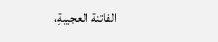الفاتنة العجيبةِ،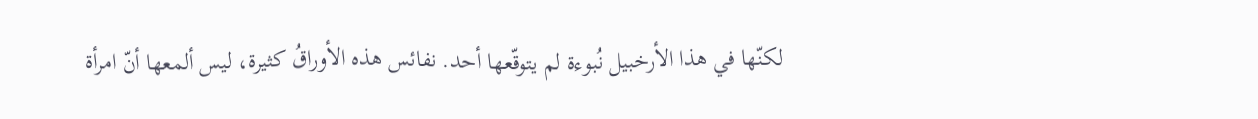لكنّها في هذا الأرخبيل نُبوءة لم يتوقّعها أحد. نفائس هذه الأوراقُ كثيرة، ليس ألمعها أنّ امرأة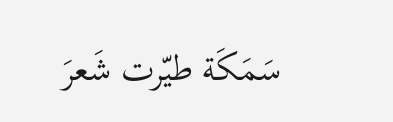سَمَكَة طيّرت شَعرَ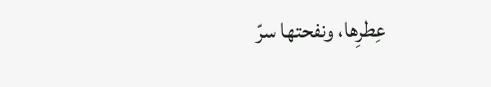عِطرِها، ونفحتها سرّ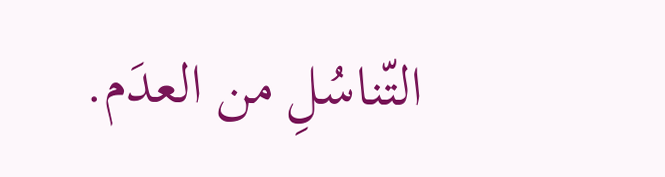التّناسُلِ من العدَم.